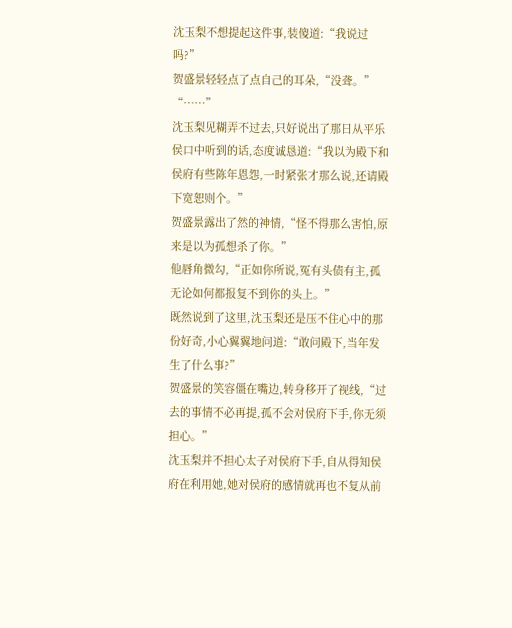沈玉梨不想提起这件事,装傻道:“我说过吗?”
贺盛景轻轻点了点自己的耳朵,“没聋。”
“……”
沈玉梨见糊弄不过去,只好说出了那日从平乐侯口中听到的话,态度诚恳道:“我以为殿下和侯府有些陈年恩怨,一时紧张才那么说,还请殿下宽恕则个。”
贺盛景露出了然的神情,“怪不得那么害怕,原来是以为孤想杀了你。”
他唇角微勾,“正如你所说,冤有头债有主,孤无论如何都报复不到你的头上。”
既然说到了这里,沈玉梨还是压不住心中的那份好奇,小心翼翼地问道:“敢问殿下,当年发生了什么事?”
贺盛景的笑容僵在嘴边,转身移开了视线,“过去的事情不必再提,孤不会对侯府下手,你无须担心。”
沈玉梨并不担心太子对侯府下手,自从得知侯府在利用她,她对侯府的感情就再也不复从前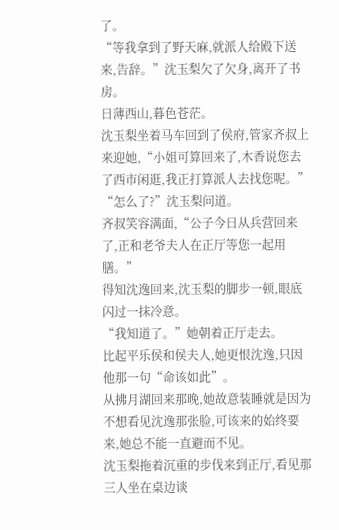了。
“等我拿到了野天麻,就派人给殿下送来,告辞。”沈玉梨欠了欠身,离开了书房。
日薄西山,暮色苍茫。
沈玉梨坐着马车回到了侯府,管家齐叔上来迎她,“小姐可算回来了,木香说您去了西市闲逛,我正打算派人去找您呢。”
“怎么了?”沈玉梨问道。
齐叔笑容满面,“公子今日从兵营回来了,正和老爷夫人在正厅等您一起用膳。”
得知沈逸回来,沈玉梨的脚步一顿,眼底闪过一抹冷意。
“我知道了。”她朝着正厅走去。
比起平乐侯和侯夫人,她更恨沈逸,只因他那一句“命该如此”。
从拂月湖回来那晚,她故意装睡就是因为不想看见沈逸那张脸,可该来的始终要来,她总不能一直避而不见。
沈玉梨拖着沉重的步伐来到正厅,看见那三人坐在桌边谈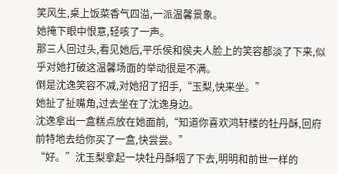笑风生,桌上饭菜香气四溢,一派温馨景象。
她掩下眼中恨意,轻咳了一声。
那三人回过头,看见她后,平乐侯和侯夫人脸上的笑容都淡了下来,似乎对她打破这温馨场面的举动很是不满。
倒是沈逸笑容不减,对她招了招手,“玉梨,快来坐。”
她扯了扯嘴角,过去坐在了沈逸身边。
沈逸拿出一盒糕点放在她面前,“知道你喜欢鸿轩楼的牡丹酥,回府前特地去给你买了一盒,快尝尝。”
“好。”沈玉梨拿起一块牡丹酥咽了下去,明明和前世一样的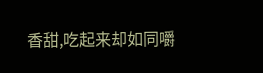香甜,吃起来却如同嚼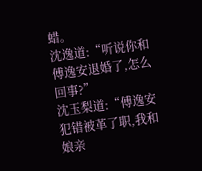蜡。
沈逸道:“听说你和傅逸安退婚了,怎么回事?”
沈玉梨道:“傅逸安犯错被革了职,我和娘亲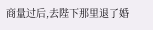商量过后,去陛下那里退了婚